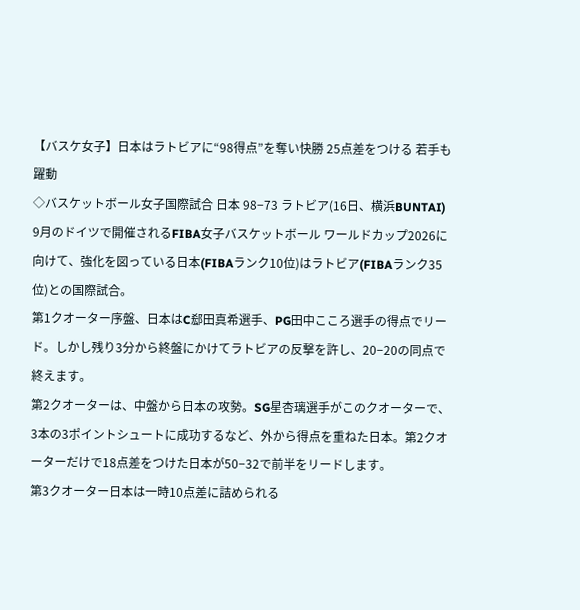【バスケ女子】日本はラトビアに“98得点”を奪い快勝 25点差をつける 若手も躍動
◇バスケットボール女子国際試合 日本 98−73 ラトビア(16日、横浜BUNTAI)
9月のドイツで開催されるFIBA女子バスケットボール ワールドカップ2026に向けて、強化を図っている日本(FIBAランク10位)はラトビア(FIBAランク35位)との国際試合。
第1クオーター序盤、日本はC郄田真希選手、PG田中こころ選手の得点でリード。しかし残り3分から終盤にかけてラトビアの反撃を許し、20−20の同点で終えます。
第2クオーターは、中盤から日本の攻勢。SG星杏璃選手がこのクオーターで、3本の3ポイントシュートに成功するなど、外から得点を重ねた日本。第2クオーターだけで18点差をつけた日本が50−32で前半をリードします。
第3クオーター日本は一時10点差に詰められる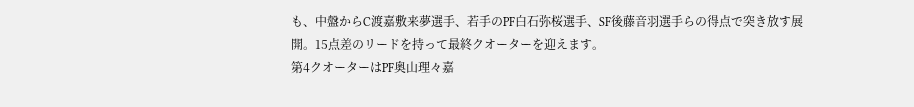も、中盤からC渡嘉敷来夢選手、若手のPF白石弥桜選手、SF後藤音羽選手らの得点で突き放す展開。15点差のリードを持って最終クオーターを迎えます。
第4クオーターはPF奥山理々嘉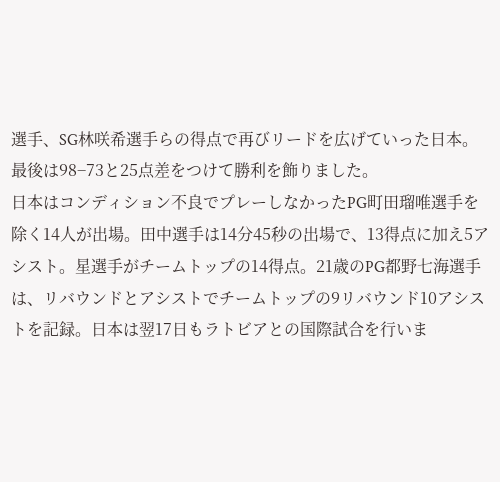選手、SG林咲希選手らの得点で再びリードを広げていった日本。最後は98−73と25点差をつけて勝利を飾りました。
日本はコンディション不良でプレーしなかったPG町田瑠唯選手を除く14人が出場。田中選手は14分45秒の出場で、13得点に加え5アシスト。星選手がチームトップの14得点。21歳のPG都野七海選手は、リバウンドとアシストでチームトップの9リバウンド10アシストを記録。日本は翌17日もラトビアとの国際試合を行いま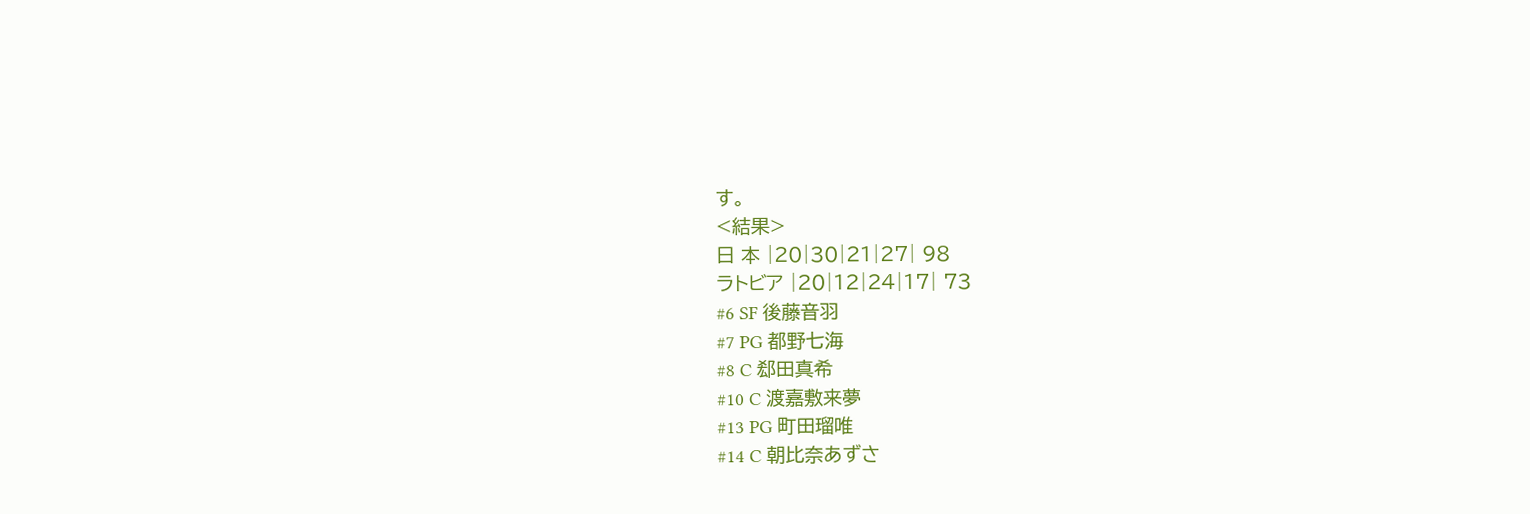す。
<結果>
日 本 |20|30|21|27| 98
ラトビア |20|12|24|17| 73
#6 SF 後藤音羽
#7 PG 都野七海
#8 C 郄田真希
#10 C 渡嘉敷来夢
#13 PG 町田瑠唯
#14 C 朝比奈あずさ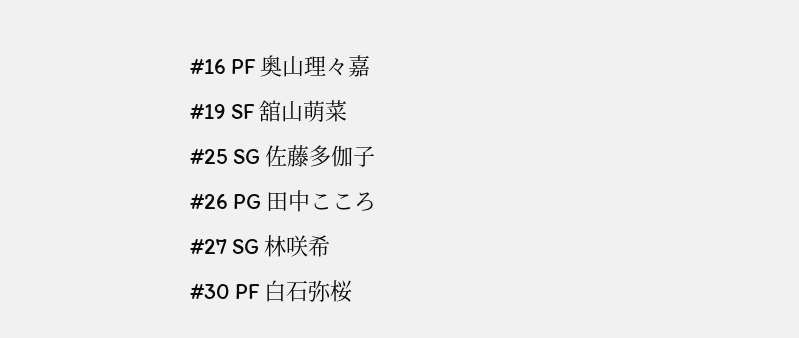#16 PF 奥山理々嘉
#19 SF 舘山萌菜
#25 SG 佐藤多伽子
#26 PG 田中こころ
#27 SG 林咲希
#30 PF 白石弥桜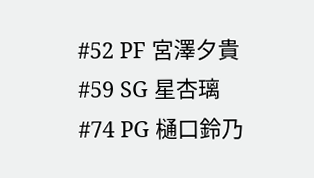#52 PF 宮澤夕貴
#59 SG 星杏璃
#74 PG 樋口鈴乃